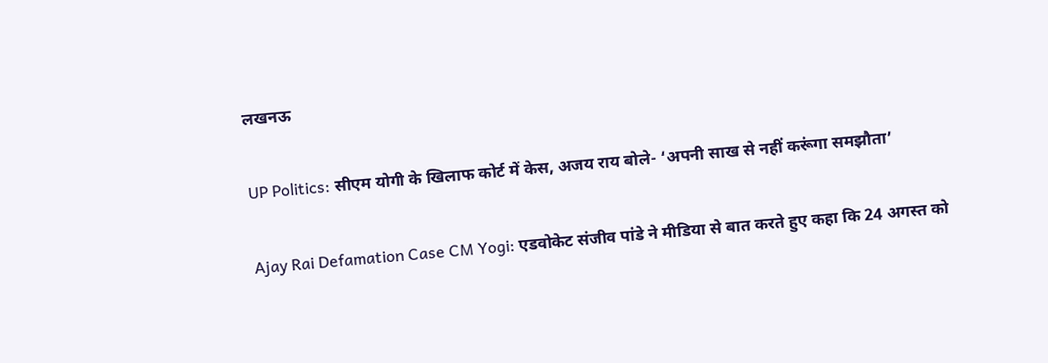लखनऊ

UP Politics: सीएम योगी के खिलाफ कोर्ट में केस, अजय राय बोले- ‘अपनी साख से नहीं करूंगा समझौता’

Ajay Rai Defamation Case CM Yogi: एडवोकेट संजीव पांडे ने मीडिया से बात करते हुए कहा कि 24 अगस्त को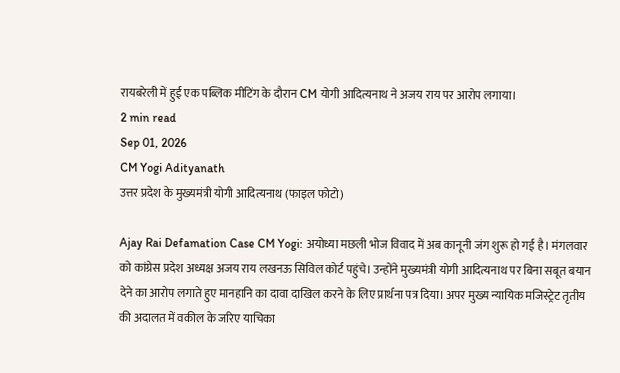रायबरेली में हुई एक पब्लिक मीटिंग के दौरान CM योगी आदित्यनाथ ने अजय राय पर आरोप लगाया।
2 min read
Sep 01, 2026
CM Yogi Adityanath
उत्तर प्रदेश के मुख्यमंत्री योगी आदित्यनाथ (फाइल फोटो)

Ajay Rai Defamation Case CM Yogi: अयोध्या मछली भोज विवाद में अब कानूनी जंग शुरू हो गई है। मंगलवार को कांग्रेस प्रदेश अध्यक्ष अजय राय लखनऊ सिविल कोर्ट पहुंचे। उन्होंने मुख्यमंत्री योगी आदित्यनाथ पर बिना सबूत बयान देने का आरोप लगाते हुए मानहानि का दावा दाखिल करने के लिए प्रार्थना पत्र दिया। अपर मुख्य न्यायिक मजिस्ट्रेट तृतीय की अदालत में वकील के जरिए याचिका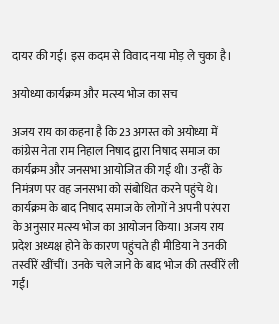दायर की गई। इस कदम से विवाद नया मोड़ ले चुका है।

अयोध्या कार्यक्रम और मत्स्य भोज का सच

अजय राय का कहना है कि 23 अगस्त को अयोध्या में कांग्रेस नेता राम निहाल निषाद द्वारा निषाद समाज का कार्यक्रम और जनसभा आयोजित की गई थी। उन्हीं के निमंत्रण पर वह जनसभा को संबोधित करने पहुंचे थे। कार्यक्रम के बाद निषाद समाज के लोगों ने अपनी परंपरा के अनुसार मत्स्य भोज का आयोजन किया। अजय राय प्रदेश अध्यक्ष होने के कारण पहुंचते ही मीडिया ने उनकी तस्वीरें खींचीं। उनके चले जाने के बाद भोज की तस्वीरें ली गईं।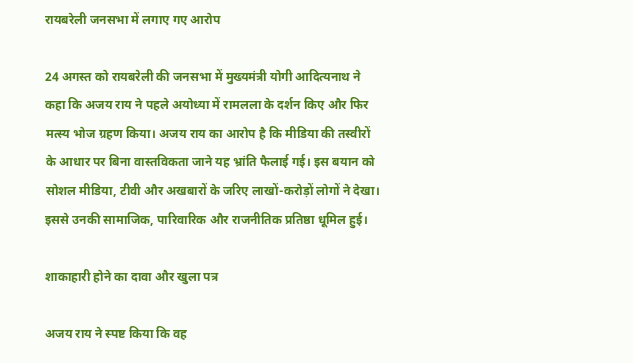रायबरेली जनसभा में लगाए गए आरोप

24 अगस्त को रायबरेली की जनसभा में मुख्यमंत्री योगी आदित्यनाथ ने कहा कि अजय राय ने पहले अयोध्या में रामलला के दर्शन किए और फिर मत्स्य भोज ग्रहण किया। अजय राय का आरोप है कि मीडिया की तस्वीरों के आधार पर बिना वास्तविकता जाने यह भ्रांति फैलाई गई। इस बयान को सोशल मीडिया, टीवी और अखबारों के जरिए लाखों-करोड़ों लोगों ने देखा। इससे उनकी सामाजिक, पारिवारिक और राजनीतिक प्रतिष्ठा धूमिल हुई।

शाकाहारी होने का दावा और खुला पत्र

अजय राय ने स्पष्ट किया कि वह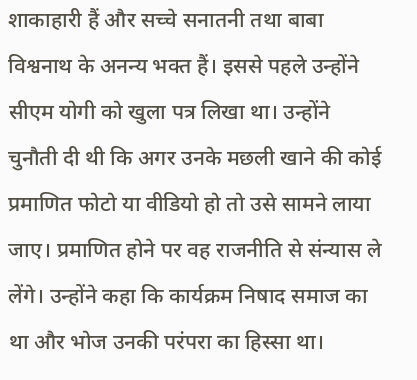शाकाहारी हैं और सच्चे सनातनी तथा बाबा विश्वनाथ के अनन्य भक्त हैं। इससे पहले उन्होंने सीएम योगी को खुला पत्र लिखा था। उन्होंने चुनौती दी थी कि अगर उनके मछली खाने की कोई प्रमाणित फोटो या वीडियो हो तो उसे सामने लाया जाए। प्रमाणित होने पर वह राजनीति से संन्यास ले लेंगे। उन्होंने कहा कि कार्यक्रम निषाद समाज का था और भोज उनकी परंपरा का हिस्सा था।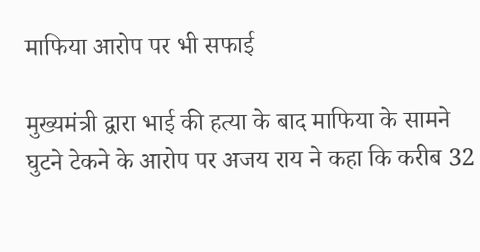माफिया आरोप पर भी सफाई

मुख्यमंत्री द्वारा भाई की हत्या के बाद माफिया के सामने घुटने टेकने के आरोप पर अजय राय ने कहा कि करीब 32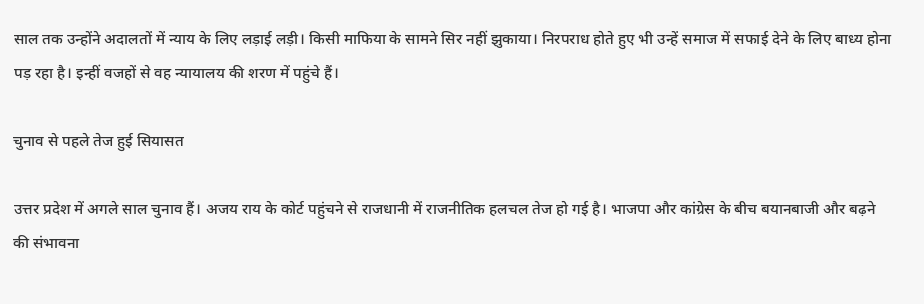साल तक उन्होंने अदालतों में न्याय के लिए लड़ाई लड़ी। किसी माफिया के सामने सिर नहीं झुकाया। निरपराध होते हुए भी उन्हें समाज में सफाई देने के लिए बाध्य होना पड़ रहा है। इन्हीं वजहों से वह न्यायालय की शरण में पहुंचे हैं।

चुनाव से पहले तेज हुई सियासत

उत्तर प्रदेश में अगले साल चुनाव हैं। अजय राय के कोर्ट पहुंचने से राजधानी में राजनीतिक हलचल तेज हो गई है। भाजपा और कांग्रेस के बीच बयानबाजी और बढ़ने की संभावना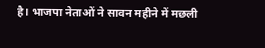है। भाजपा नेताओं ने सावन महीने में मछली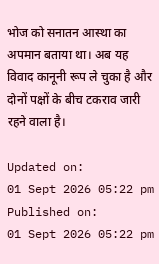भोज को सनातन आस्था का अपमान बताया था। अब यह विवाद कानूनी रूप ले चुका है और दोनों पक्षों के बीच टकराव जारी रहने वाला है।

Updated on:
01 Sept 2026 05:22 pm
Published on:
01 Sept 2026 05:22 pm